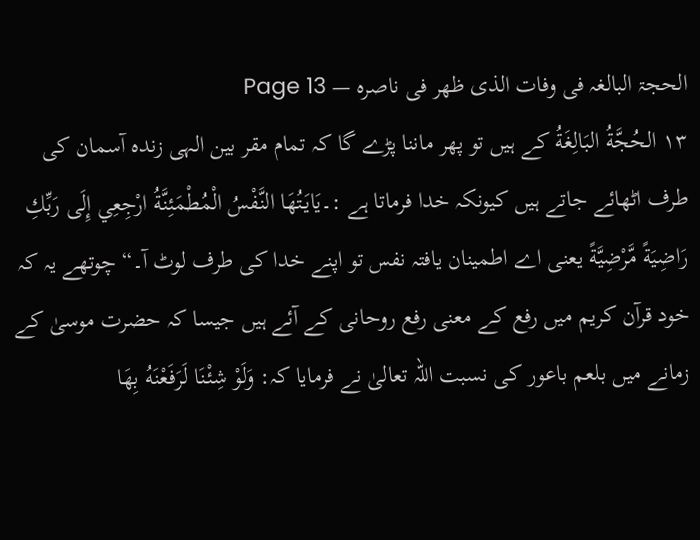الحجۃ البالغہ فی وفات الذی ظھر فی ناصرہ — Page 13
۱۳ الحُجَّةُ البَالِغَةُ کے ہیں تو پھر ماننا پڑے گا کہ تمام مقر بین الہی زندہ آسمان کی طرف اٹھائے جاتے ہیں کیونکہ خدا فرماتا ہے :۔يَايَتُهَا النَّفْسُ الْمُطْمَئِنَّةُ ارْجِعِي إِلَى رَبِّكِ رَاضِيَةً مَّرْضِيَّةً یعنی اے اطمینان یافتہ نفس تو اپنے خدا کی طرف لوٹ آ۔“ چوتھے یہ کہ خود قرآن کریم میں رفع کے معنی رفع روحانی کے آئے ہیں جیسا کہ حضرت موسیٰ کے زمانے میں بلعم باعور کی نسبت اللہ تعالیٰ نے فرمایا کہ: وَلَوْ شِئْنَا لَرَفَعْنَهُ بِهَا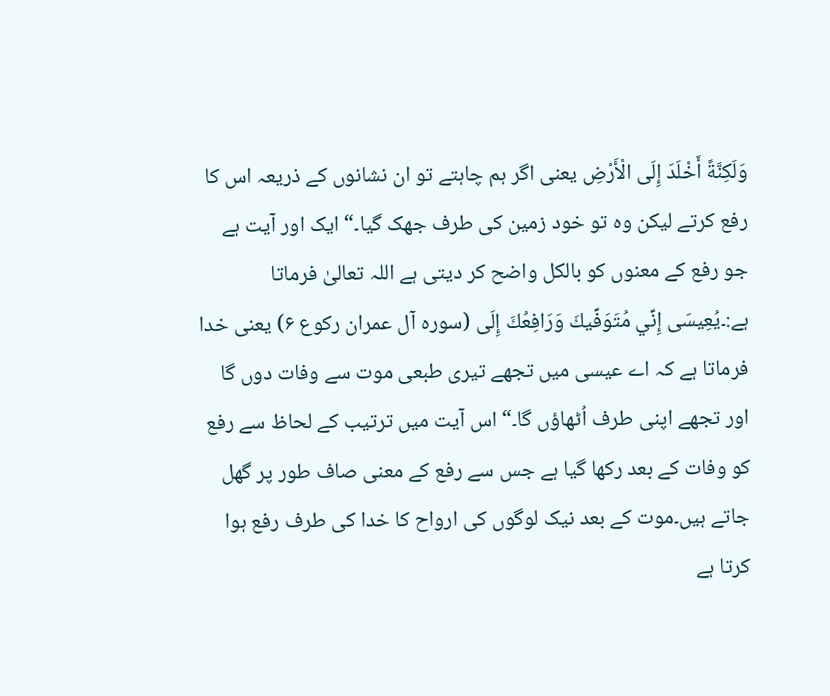وَلَكِنَّةً أَخْلَدَ إِلَى الْأَرْضِ یعنی اگر ہم چاہتے تو ان نشانوں کے ذریعہ اس کا رفع کرتے لیکن وہ تو خود زمین کی طرف جھک گیا۔“ ایک اور آیت ہے جو رفع کے معنوں کو بالکل واضح کر دیتی ہے اللہ تعالیٰ فرماتا ہے:۔يُعِيسَى إِنِّي مُتَوَفِّيكَ وَرَافِعُكَ إِلَى (سوره آل عمران رکوع ۶) یعنی خدا فرماتا ہے کہ اے عیسی میں تجھے تیری طبعی موت سے وفات دوں گا اور تجھے اپنی طرف اُٹھاؤں گا۔“ اس آیت میں ترتیب کے لحاظ سے رفع کو وفات کے بعد رکھا گیا ہے جس سے رفع کے معنی صاف طور پر گھل جاتے ہیں۔موت کے بعد نیک لوگوں کی ارواح کا خدا کی طرف رفع ہوا کرتا ہے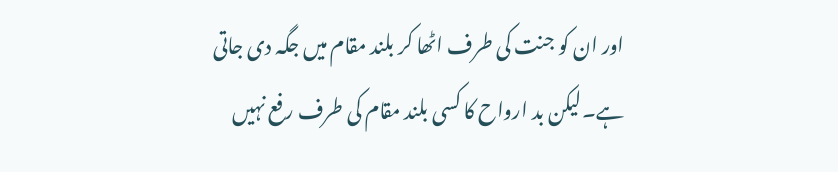اور ان کو جنت کی طرف اٹھا کر بلند مقام میں جگہ دی جاتی ہے۔لیکن بد ارواح کا کسی بلند مقام کی طرف رفع نہیں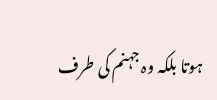ہوتا بلکہ وہ جہنم کی طرف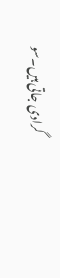گرادی جاتی ہیں۔سو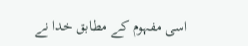اسی مفہوم کے مطابق خدا نے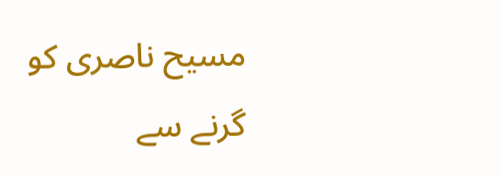مسیح ناصری کو گرنے سے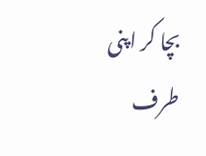بچا کر اپنی طرف